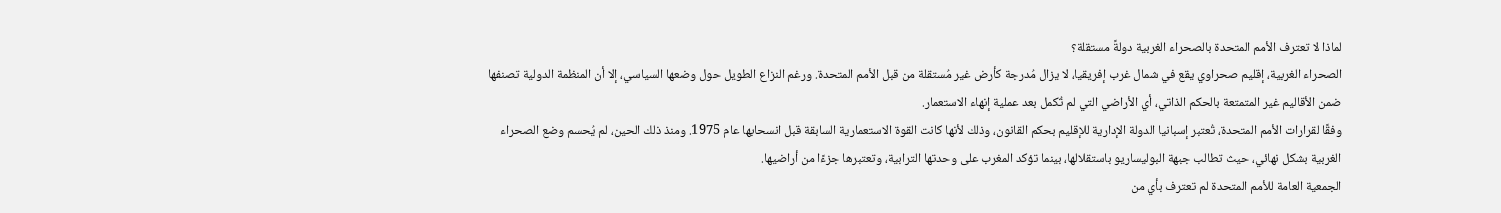لماذا لا تعترف الأمم المتحدة بالصحراء الغربية دولةً مستقلة؟
الصحراء الغربية، إقليم صحراوي يقع في شمال غرب إفريقيا، لا يزال مُدرجة كأرض غير مُستقلة من قبل الأمم المتحدة. ورغم النزاع الطويل حول وضعها السياسي، إلا أن المنظمة الدولية تصنفها ضمن الأقاليم غير المتمتعة بالحكم الذاتي، أي الأراضي التي لم تُكمل بعد عملية إنهاء الاستعمار.
وفقًا لقرارات الأمم المتحدة، تُعتبر إسبانيا الدولة الإدارية للإقليم بحكم القانون، وذلك لأنها كانت القوة الاستعمارية السابقة قبل انسحابها عام 1975. ومنذ ذلك الحين، لم يُحسم وضع الصحراء الغربية بشكل نهائي، حيث تطالب جبهة البوليساريو باستقلالها، بينما تؤكد المغرب على وحدتها الترابية، وتعتبرها جزءًا من أراضيها.
الجمعية العامة للأمم المتحدة لم تعترف بأي من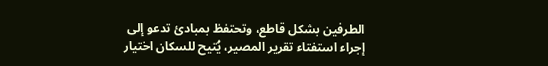الطرفين بشكل قاطع، وتحتفظ بمبادئ تدعو إلى إجراء استفتاء تقرير المصير، يُتيح للسكان اختيار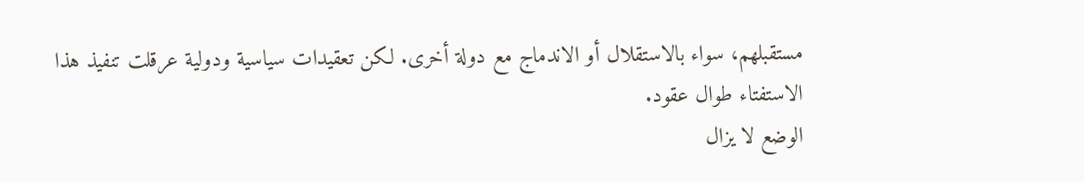مستقبلهم، سواء بالاستقلال أو الاندماج مع دولة أخرى. لكن تعقيدات سياسية ودولية عرقلت تنفيذ هذا الاستفتاء طوال عقود.
الوضع لا يزال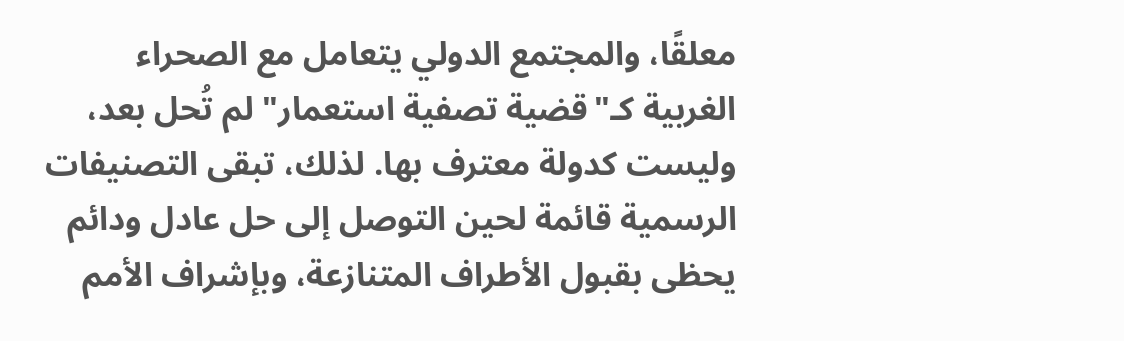معلقًا، والمجتمع الدولي يتعامل مع الصحراء الغربية كـ"قضية تصفية استعمار" لم تُحل بعد، وليست كدولة معترف بها. لذلك، تبقى التصنيفات الرسمية قائمة لحين التوصل إلى حل عادل ودائم يحظى بقبول الأطراف المتنازعة، وبإشراف الأمم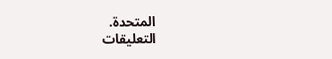المتحدة.
التعليقات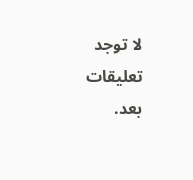لا توجد تعليقات بعد.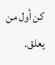كن أول من يعلق.